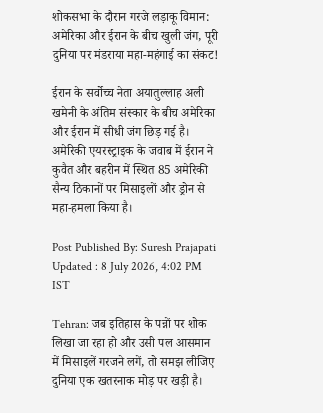शोकसभा के दौरान गरजे लड़ाकू विमान: अमेरिका और ईरान के बीच खुली जंग, पूरी दुनिया पर मंडराया महा-महंगाई का संकट!

ईरान के सर्वोच्च नेता अयातुल्लाह अली खमेनी के अंतिम संस्कार के बीच अमेरिका और ईरान में सीधी जंग छिड़ गई है। अमेरिकी एयरस्ट्राइक के जवाब में ईरान ने कुवैत और बहरीन में स्थित 85 अमेरिकी सैन्य ठिकानों पर मिसाइलों और ड्रोन से महा-हमला किया है।

Post Published By: Suresh Prajapati
Updated : 8 July 2026, 4:02 PM IST

Tehran: जब इतिहास के पन्नों पर शोक लिखा जा रहा हो और उसी पल आसमान में मिसाइलें गरजने लगें, तो समझ लीजिए दुनिया एक खतरनाक मोड़ पर खड़ी है।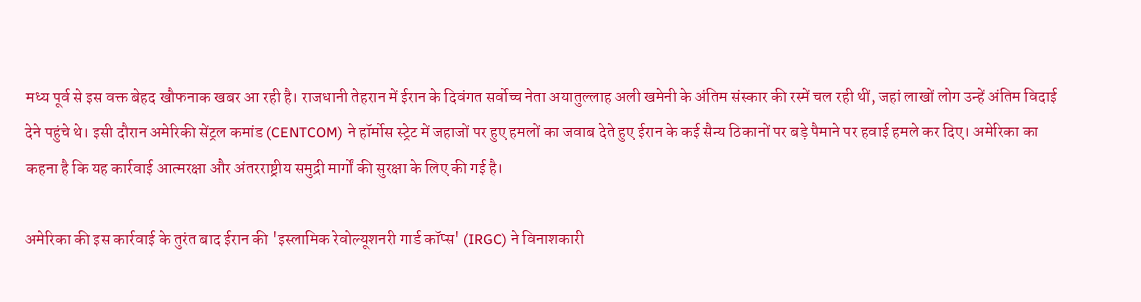मध्य पूर्व से इस वक्त बेहद खौफनाक खबर आ रही है। राजधानी तेहरान में ईरान के दिवंगत सर्वोच्च नेता अयातुल्लाह अली खमेनी के अंतिम संस्कार की रस्में चल रही थीं, जहां लाखों लोग उन्हें अंतिम विदाई देने पहुंचे थे। इसी दौरान अमेरिकी सेंट्रल कमांड (CENTCOM) ने हॉर्मोस स्ट्रेट में जहाजों पर हुए हमलों का जवाब देते हुए ईरान के कई सैन्य ठिकानों पर बड़े पैमाने पर हवाई हमले कर दिए। अमेरिका का कहना है कि यह कार्रवाई आत्मरक्षा और अंतरराष्ट्रीय समुद्री मार्गों की सुरक्षा के लिए की गई है।

अमेरिका की इस कार्रवाई के तुरंत बाद ईरान की 'इस्लामिक रेवोल्यूशनरी गार्ड कॉप्स' (IRGC) ने विनाशकारी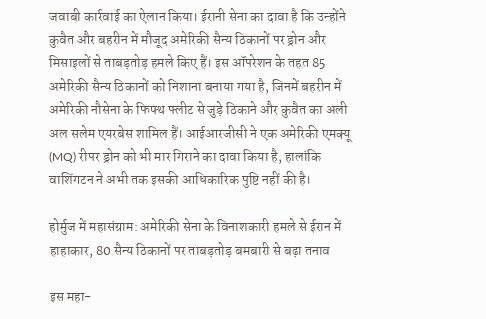जवाबी कार्रवाई का ऐलान किया। ईरानी सेना का दावा है कि उन्होंने कुवैत और बहरीन में मौजूद अमेरिकी सैन्य ठिकानों पर ड्रोन और मिसाइलों से ताबड़तोड़ हमले किए हैं। इस ऑपरेशन के तहत 85 अमेरिकी सैन्य ठिकानों को निशाना बनाया गया है, जिनमें बहरीन में अमेरिकी नौसेना के फिफ्थ फ्लीट से जुड़े ठिकाने और कुवैत का अली अल सलेम एयरबेस शामिल हैं। आईआरजीसी ने एक अमेरिकी एमक्यू (MQ) रीपर ड्रोन को भी मार गिराने का दावा किया है, हालांकि वाशिंगटन ने अभी तक इसकी आधिकारिक पुष्टि नहीं की है।

होर्मुज में महासंग्राम: अमेरिकी सेना के विनाशकारी हमले से ईरान में हाहाकार, 80 सैन्य ठिकानों पर ताबड़तोड़ बमबारी से बढ़ा तनाव

इस महा-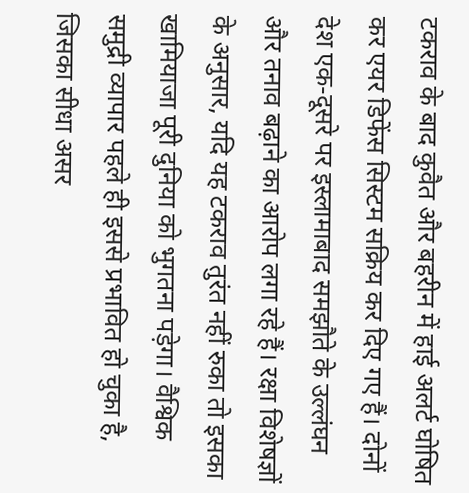टकराव के बाद कुवैत और बहरीन में हाई अलर्ट घोषित कर एयर डिफेंस सिस्टम सक्रिय कर दिए गए हैं। दोनों देश एक-दूसरे पर इस्लामाबाद समझौते के उल्लंघन और तनाव बढ़ाने का आरोप लगा रहे हैं। रक्षा विशेषज्ञों के अनुसार, यदि यह टकराव तुरंत नहीं रुका तो इसका खामियाजा पूरी दुनिया को भुगतना पड़ेगा। वैश्विक समुद्री व्यापार पहले ही इससे प्रभावित हो चुका है, जिसका सीधा असर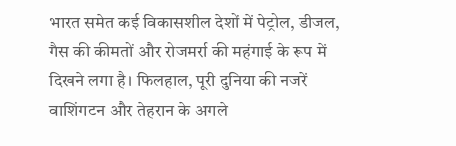भारत समेत कई विकासशील देशों में पेट्रोल, डीजल, गैस की कीमतों और रोजमर्रा की महंगाई के रूप में दिखने लगा है। फिलहाल, पूरी दुनिया की नजरें वाशिंगटन और तेहरान के अगले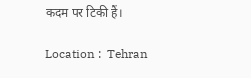कदम पर टिकी हैं।

Location :  Tehran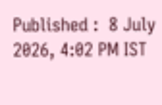Published :  8 July 2026, 4:02 PM IST